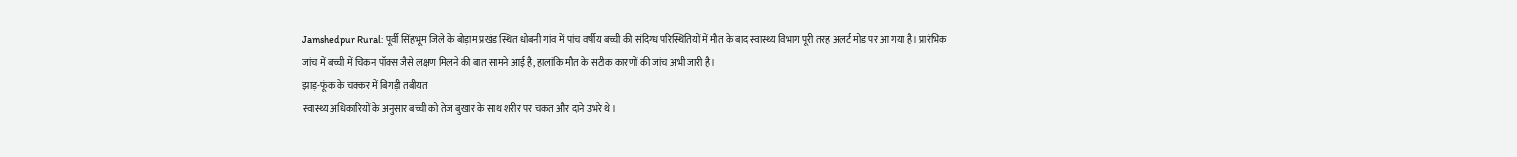Jamshedpur Rural: पूर्वी सिंहभूम जिले के बोड़ाम प्रखंड स्थित धोबनी गांव में पांच वर्षीय बच्ची की संदिग्ध परिस्थितियों में मौत के बाद स्वास्थ्य विभाग पूरी तरह अलर्ट मोड पर आ गया है। प्रारंभिक जांच में बच्ची में चिकन पॉक्स जैसे लक्षण मिलने की बात सामने आई है, हालांकि मौत के सटीक कारणों की जांच अभी जारी है।
झाड़-फूंक के चक्कर में बिगड़ी तबीयत
स्वास्थ्य अधिकारियों के अनुसार बच्ची को तेज बुखार के साथ शरीर पर चकत और दाने उभरे थे।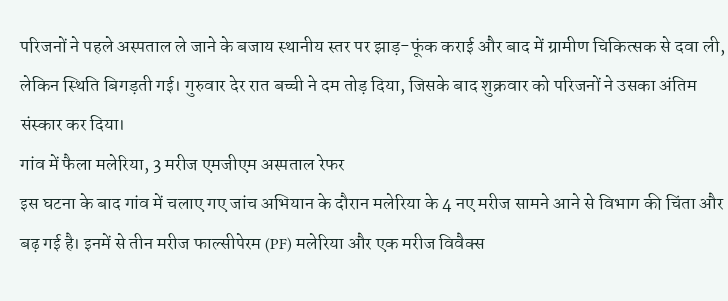परिजनों ने पहले अस्पताल ले जाने के बजाय स्थानीय स्तर पर झाड़-फूंक कराई और बाद में ग्रामीण चिकित्सक से दवा ली, लेकिन स्थिति बिगड़ती गई। गुरुवार देर रात बच्ची ने दम तोड़ दिया, जिसके बाद शुक्रवार को परिजनों ने उसका अंतिम संस्कार कर दिया।
गांव में फैला मलेरिया, 3 मरीज एमजीएम अस्पताल रेफर
इस घटना के बाद गांव में चलाए गए जांच अभियान के दौरान मलेरिया के 4 नए मरीज सामने आने से विभाग की चिंता और बढ़ गई है। इनमें से तीन मरीज फाल्सीपेरम (PF) मलेरिया और एक मरीज विवैक्स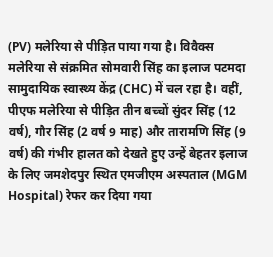(PV) मलेरिया से पीड़ित पाया गया है। विवैक्स मलेरिया से संक्रमित सोमवारी सिंह का इलाज पटमदा सामुदायिक स्वास्थ्य केंद्र (CHC) में चल रहा है। वहीं, पीएफ मलेरिया से पीड़ित तीन बच्चों सुंदर सिंह (12 वर्ष), गौर सिंह (2 वर्ष 9 माह) और तारामणि सिंह (9 वर्ष) की गंभीर हालत को देखते हुए उन्हें बेहतर इलाज के लिए जमशेदपुर स्थित एमजीएम अस्पताल (MGM Hospital) रेफर कर दिया गया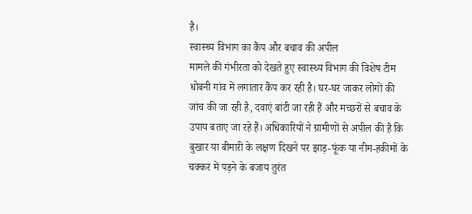है।
स्वास्थ्य विभाग का कैंप और बचाव की अपील
मामले की गंभीरता को देखते हुए स्वास्थ्य विभाग की विशेष टीम धोबनी गांव में लगातार कैंप कर रही है। घर-घर जाकर लोगों की जांच की जा रही है, दवाएं बांटी जा रही हैं और मच्छरों से बचाव के उपाय बताए जा रहे हैं। अधिकारियों ने ग्रामीणों से अपील की है कि बुखार या बीमारी के लक्षण दिखने पर झाड़-फूंक या नीम-हकीमों के चक्कर में पड़ने के बजाय तुरंत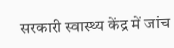सरकारी स्वास्थ्य केंद्र में जांच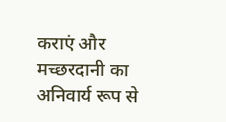कराएं और मच्छरदानी का अनिवार्य रूप से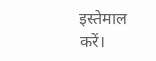इस्तेमाल करें।